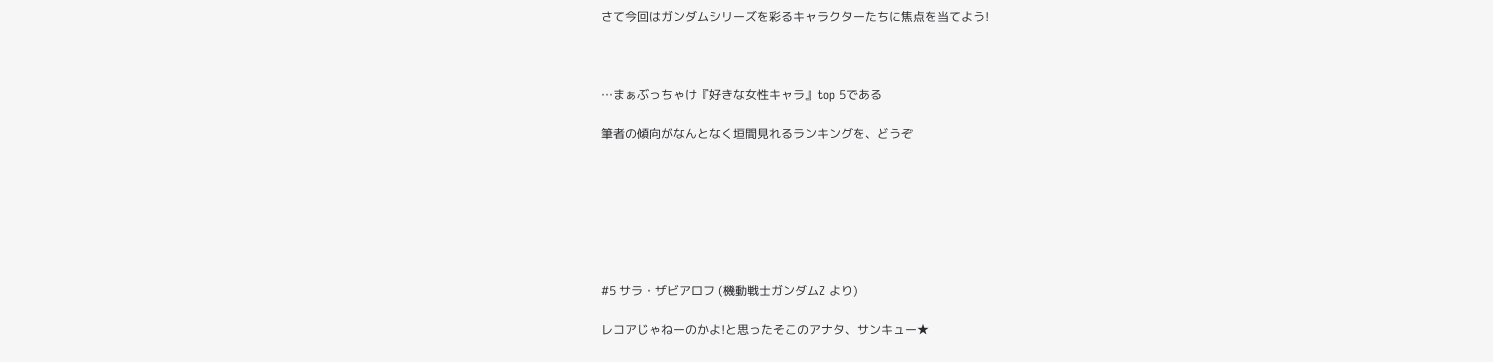さて今回はガンダムシリーズを彩るキャラクターたちに焦点を当てよう!



…まぁぶっちゃけ『好きな女性キャラ』top 5である

筆者の傾向がなんとなく垣間見れるランキングを、どうぞ







#5 サラ・ザビアロフ (機動戦士ガンダムZ より)

レコアじゃねーのかよ!と思ったそこのアナタ、サンキュー★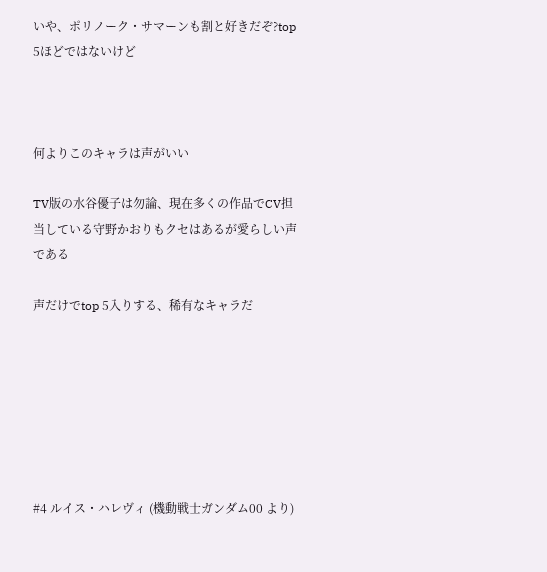いや、ポリノーク・サマーンも割と好きだぞ?top 5ほどではないけど



何よりこのキャラは声がいい

TV版の水谷優子は勿論、現在多くの作品でCV担当している守野かおりもクセはあるが愛らしい声である

声だけでtop 5入りする、稀有なキャラだ







#4 ルイス・ハレヴィ (機動戦士ガンダム00 より)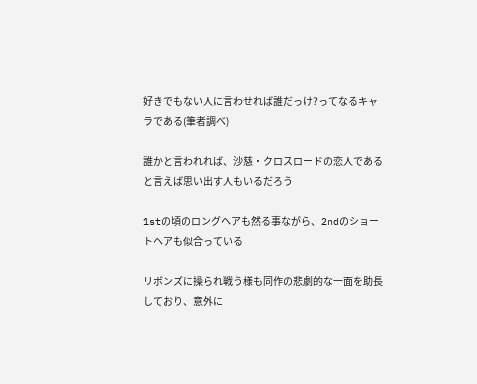好きでもない人に言わせれば誰だっけ?ってなるキャラである(筆者調べ)

誰かと言われれば、沙慈・クロスロードの恋人であると言えば思い出す人もいるだろう

1stの頃のロングヘアも然る事ながら、2ndのショートヘアも似合っている

リボンズに操られ戦う様も同作の悲劇的な一面を助長しており、意外に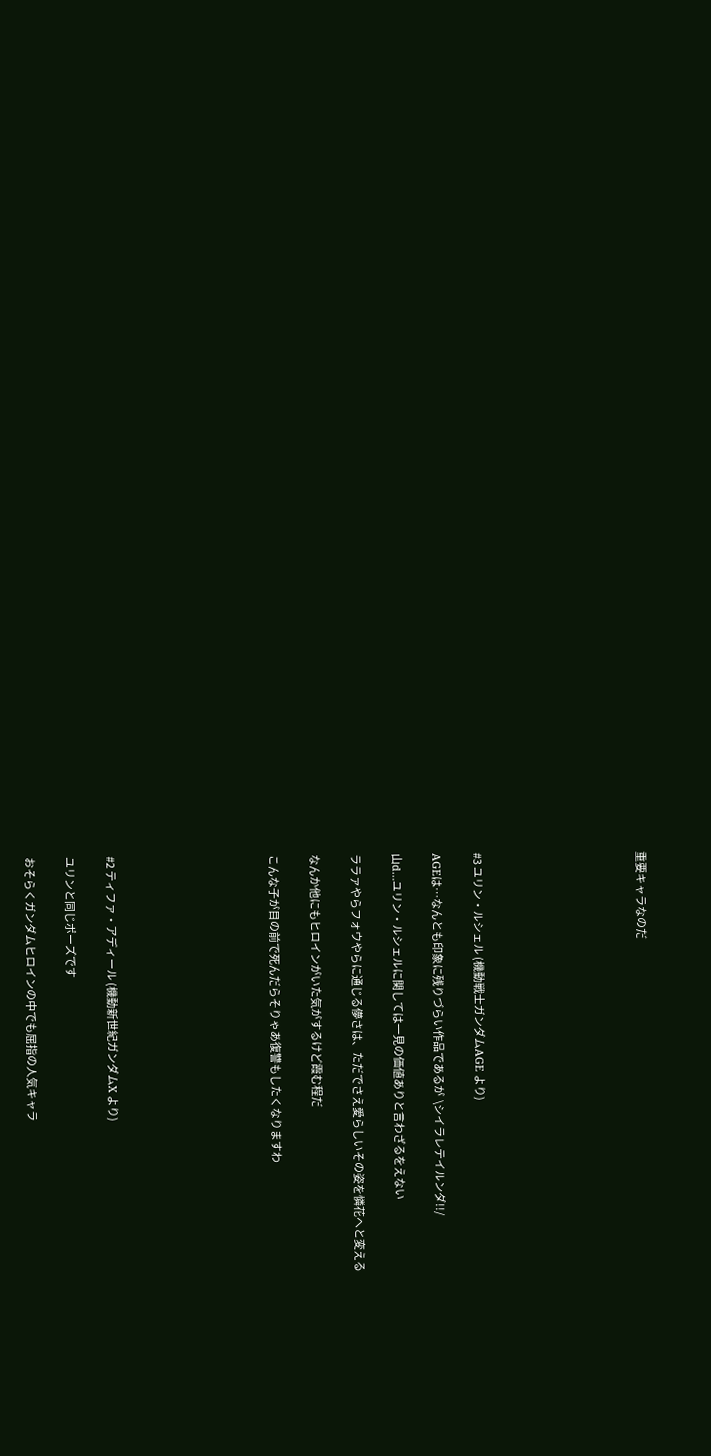重要キャラなのだ







#3 ユリン・ルシェル (機動戦士ガンダムAGE より)

AGEは…なんとも印象に残りづらい作品であるが  \シイラレテイルンダ!!/

山d…ユリン・ルシェルに関しては一見の価値ありと言わざるをえない

ララァやらフォウやらに通じる儚さは、ただでさえ愛らしいその姿を憐花へと変える

なんか他にもヒロインがいた気がするけど霞む程だ

こんな子が目の前で死んだらそりゃあ復讐もしたくなりますわ







#2 ティファ・アディール (機動新世紀ガンダムX より)

ユリンと同じポーズです

おそらくガンダムヒロインの中でも屈指の人気キャラ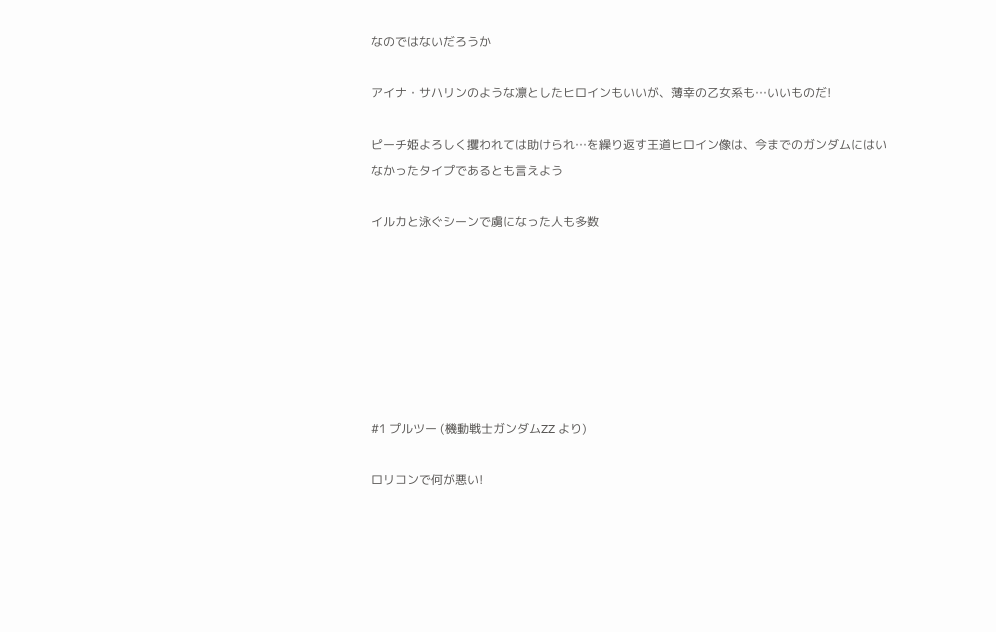なのではないだろうか

アイナ・サハリンのような凛としたヒロインもいいが、薄幸の乙女系も…いいものだ!

ピーチ姫よろしく攫われては助けられ…を繰り返す王道ヒロイン像は、今までのガンダムにはいなかったタイプであるとも言えよう

イルカと泳ぐシーンで虜になった人も多数







#1 プルツー (機動戦士ガンダムZZ より)

ロリコンで何が悪い!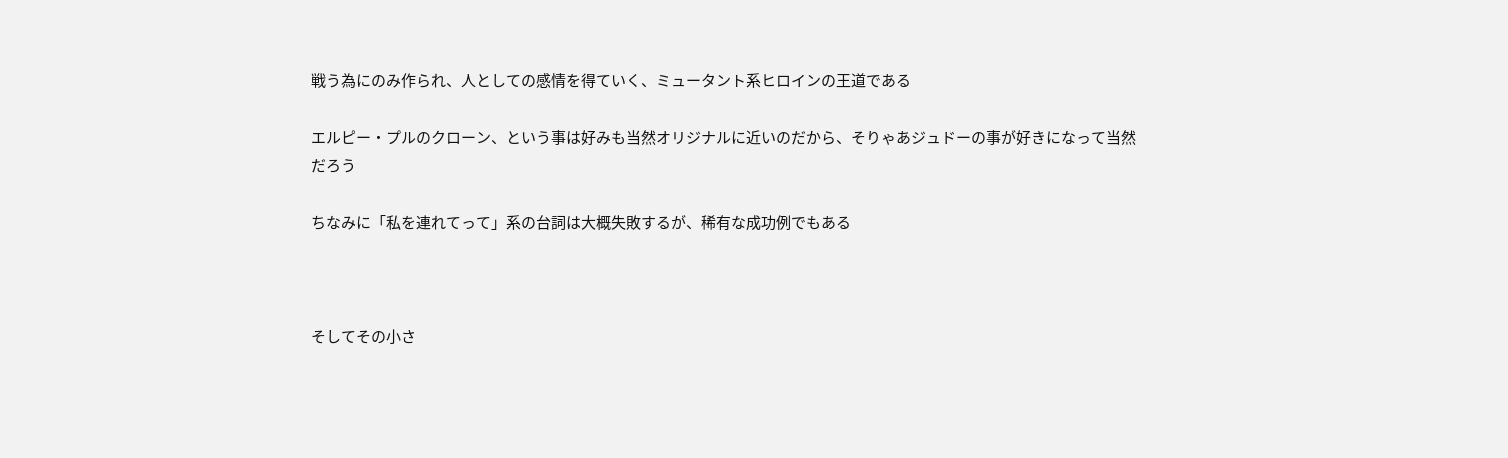戦う為にのみ作られ、人としての感情を得ていく、ミュータント系ヒロインの王道である

エルピー・プルのクローン、という事は好みも当然オリジナルに近いのだから、そりゃあジュドーの事が好きになって当然だろう

ちなみに「私を連れてって」系の台詞は大概失敗するが、稀有な成功例でもある



そしてその小さ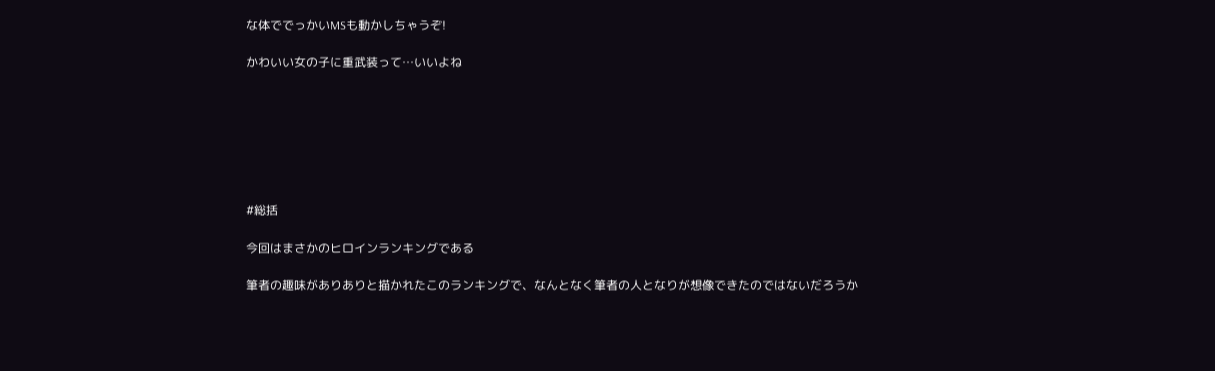な体ででっかいMSも動かしちゃうぞ!

かわいい女の子に重武装って…いいよね







#総括

今回はまさかのヒロインランキングである

筆者の趣味がありありと描かれたこのランキングで、なんとなく筆者の人となりが想像できたのではないだろうか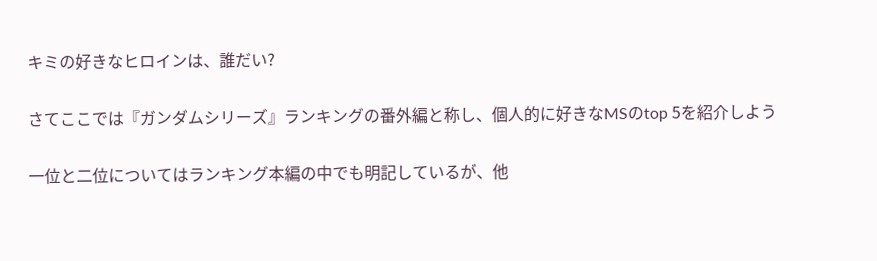キミの好きなヒロインは、誰だい?

さてここでは『ガンダムシリーズ』ランキングの番外編と称し、個人的に好きなMSのtop 5を紹介しよう

一位と二位についてはランキング本編の中でも明記しているが、他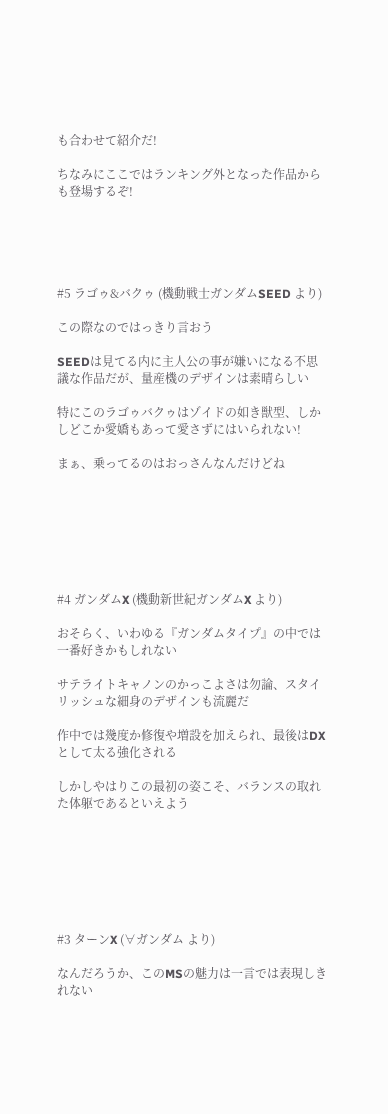も合わせて紹介だ!

ちなみにここではランキング外となった作品からも登場するぞ!





#5 ラゴゥ&バクゥ (機動戦士ガンダムSEED より)

この際なのではっきり言おう

SEEDは見てる内に主人公の事が嫌いになる不思議な作品だが、量産機のデザインは素晴らしい

特にこのラゴゥバクゥはゾイドの如き獣型、しかしどこか愛嬌もあって愛さずにはいられない!

まぁ、乗ってるのはおっさんなんだけどね







#4 ガンダムX (機動新世紀ガンダムX より)

おそらく、いわゆる『ガンダムタイプ』の中では一番好きかもしれない

サテライトキャノンのかっこよさは勿論、スタイリッシュな細身のデザインも流麗だ

作中では幾度か修復や増設を加えられ、最後はDXとして太る強化される

しかしやはりこの最初の姿こそ、バランスの取れた体躯であるといえよう







#3 ターンX (∀ガンダム より)

なんだろうか、このMSの魅力は一言では表現しきれない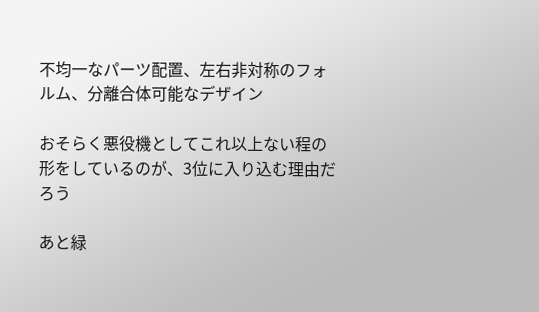不均一なパーツ配置、左右非対称のフォルム、分離合体可能なデザイン

おそらく悪役機としてこれ以上ない程の形をしているのが、3位に入り込む理由だろう

あと緑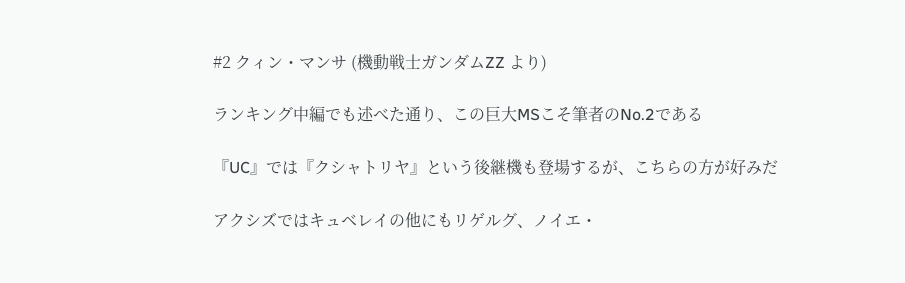#2 クィン・マンサ (機動戦士ガンダムZZ より)

ランキング中編でも述べた通り、この巨大MSこそ筆者のNo.2である

『UC』では『クシャトリヤ』という後継機も登場するが、こちらの方が好みだ

アクシズではキュベレイの他にもリゲルグ、ノイエ・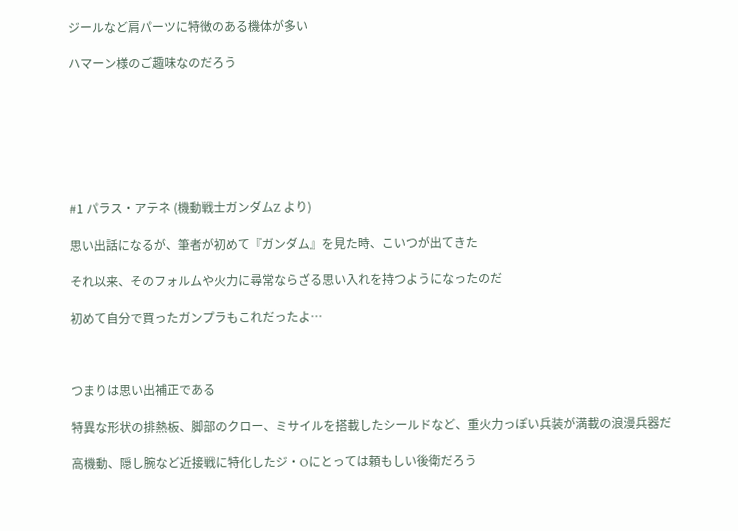ジールなど肩パーツに特徴のある機体が多い

ハマーン様のご趣味なのだろう







#1 パラス・アテネ (機動戦士ガンダムZ より)

思い出話になるが、筆者が初めて『ガンダム』を見た時、こいつが出てきた

それ以来、そのフォルムや火力に尋常ならざる思い入れを持つようになったのだ

初めて自分で買ったガンプラもこれだったよ…



つまりは思い出補正である

特異な形状の排熱板、脚部のクロー、ミサイルを搭載したシールドなど、重火力っぽい兵装が満載の浪漫兵器だ

高機動、隠し腕など近接戦に特化したジ・Oにとっては頼もしい後衛だろう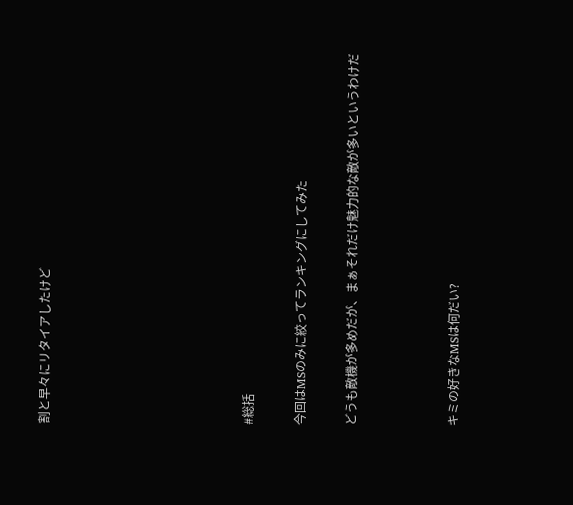割と早々にリタイアしたけど







#総括

今回はMSのみに絞ってランキングにしてみた

どうも敵機が多めだが、まぁそれだけ魅力的な敵が多いというわけだ



キミの好きなMSは何だい?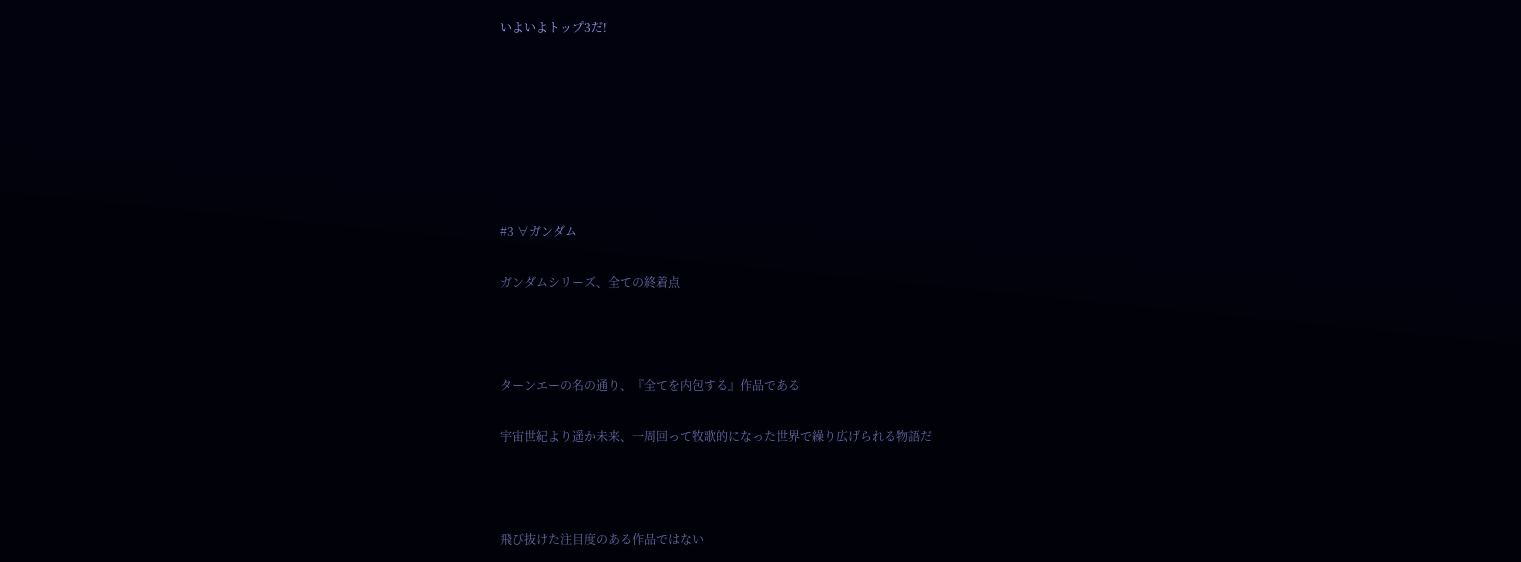いよいよトップ3だ!







#3 ∀ガンダム

ガンダムシリーズ、全ての終着点



ターンエーの名の通り、『全てを内包する』作品である

宇宙世紀より遥か未来、一周回って牧歌的になった世界で繰り広げられる物語だ



飛び抜けた注目度のある作品ではない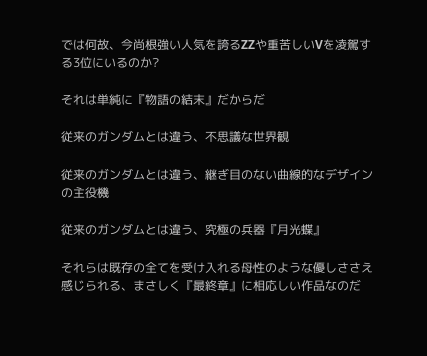では何故、今尚根強い人気を誇るZZや重苦しいVを凌駕する3位にいるのか?

それは単純に『物語の結末』だからだ

従来のガンダムとは違う、不思議な世界観

従来のガンダムとは違う、継ぎ目のない曲線的なデザインの主役機

従来のガンダムとは違う、究極の兵器『月光蝶』

それらは既存の全てを受け入れる母性のような優しささえ感じられる、まさしく『最終章』に相応しい作品なのだ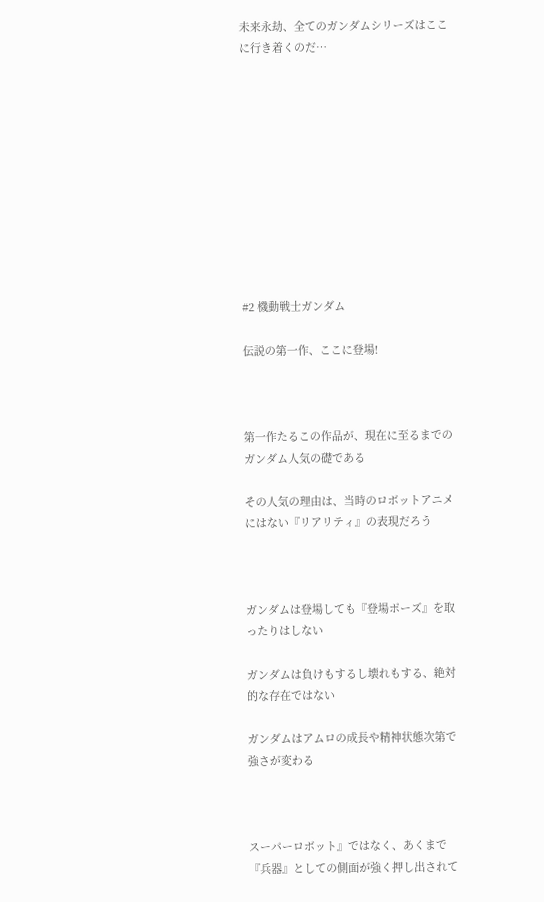未来永劫、全てのガンダムシリーズはここに行き着くのだ…











#2 機動戦士ガンダム

伝説の第一作、ここに登場!



第一作たるこの作品が、現在に至るまでのガンダム人気の礎である

その人気の理由は、当時のロボットアニメにはない『リアリティ』の表現だろう



ガンダムは登場しても『登場ポーズ』を取ったりはしない

ガンダムは負けもするし壊れもする、絶対的な存在ではない

ガンダムはアムロの成長や精神状態次第で強さが変わる



スーパーロボット』ではなく、あくまで『兵器』としての側面が強く押し出されて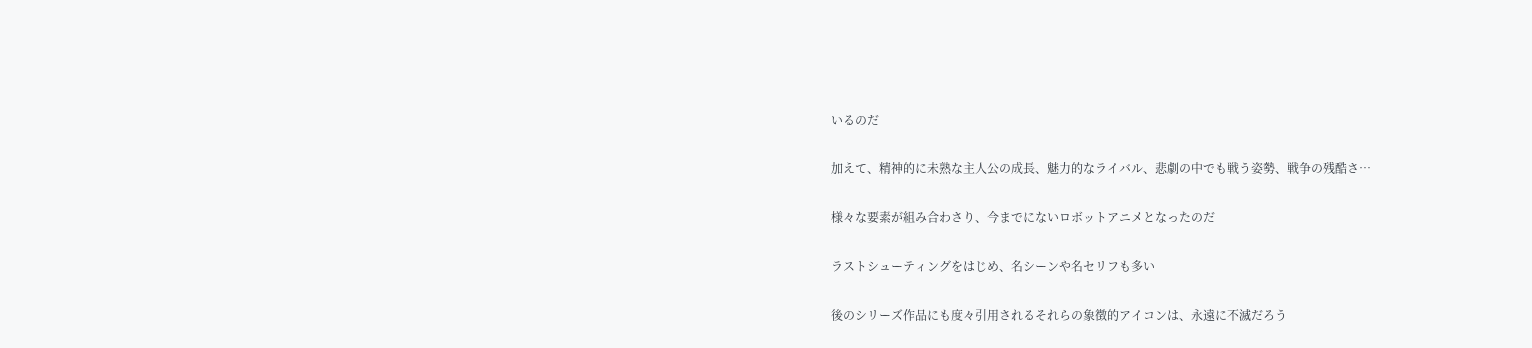いるのだ

加えて、精神的に未熟な主人公の成長、魅力的なライバル、悲劇の中でも戦う姿勢、戦争の残酷さ…

様々な要素が組み合わさり、今までにないロボットアニメとなったのだ

ラストシューティングをはじめ、名シーンや名セリフも多い

後のシリーズ作品にも度々引用されるそれらの象徴的アイコンは、永遠に不滅だろう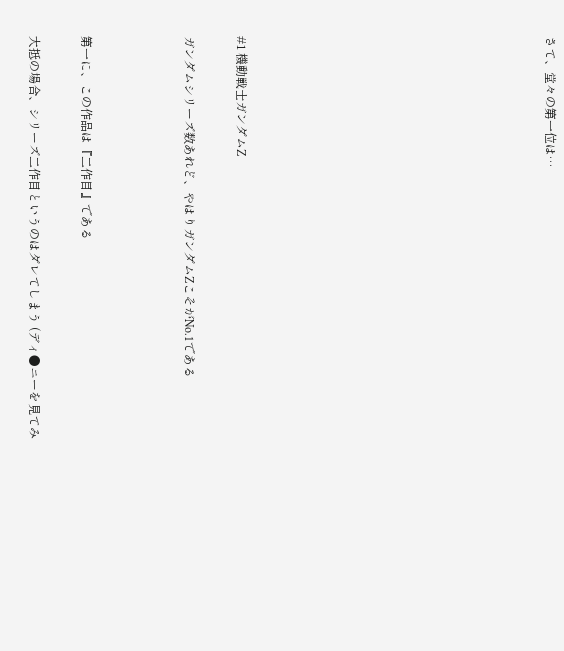さて、堂々の第一位は…











#1 機動戦士ガンダムZ

ガンダムシリーズ数あれど、やはりガンダムZこそがNo.1である



第一に、この作品は『二作目』である

大抵の場合、シリーズ二作目というのはダレてしまう (ディ●ニーを見てみ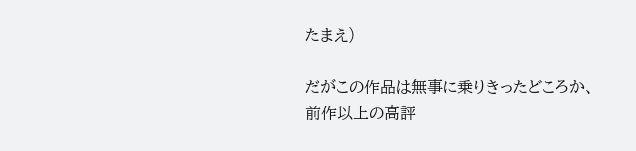たまえ)

だがこの作品は無事に乗りきったどころか、前作以上の高評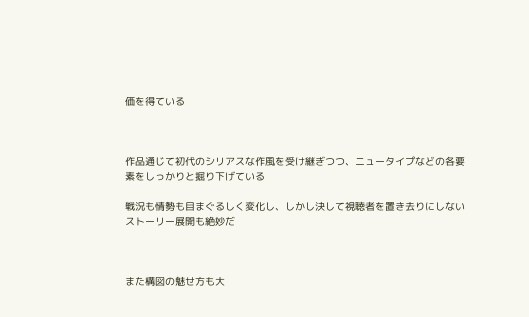価を得ている



作品通じて初代のシリアスな作風を受け継ぎつつ、ニュータイプなどの各要素をしっかりと掘り下げている

戦況も情勢も目まぐるしく変化し、しかし決して視聴者を置き去りにしないストーリー展開も絶妙だ



また構図の魅せ方も大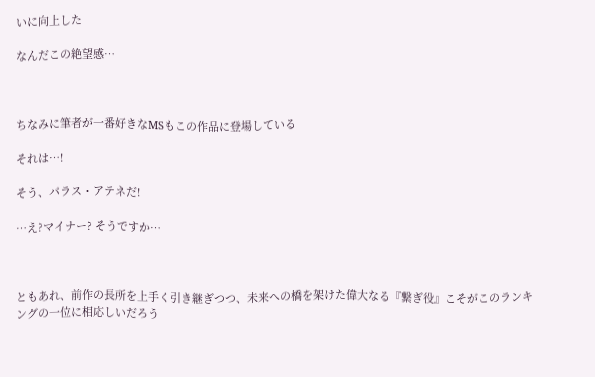いに向上した

なんだこの絶望感…



ちなみに筆者が一番好きなMSもこの作品に登場している

それは…!

そう、パラス・アテネだ!

…え?マイナー? そうですか…



ともあれ、前作の長所を上手く引き継ぎつつ、未来への橋を架けた偉大なる『繋ぎ役』こそがこのランキングの一位に相応しいだろう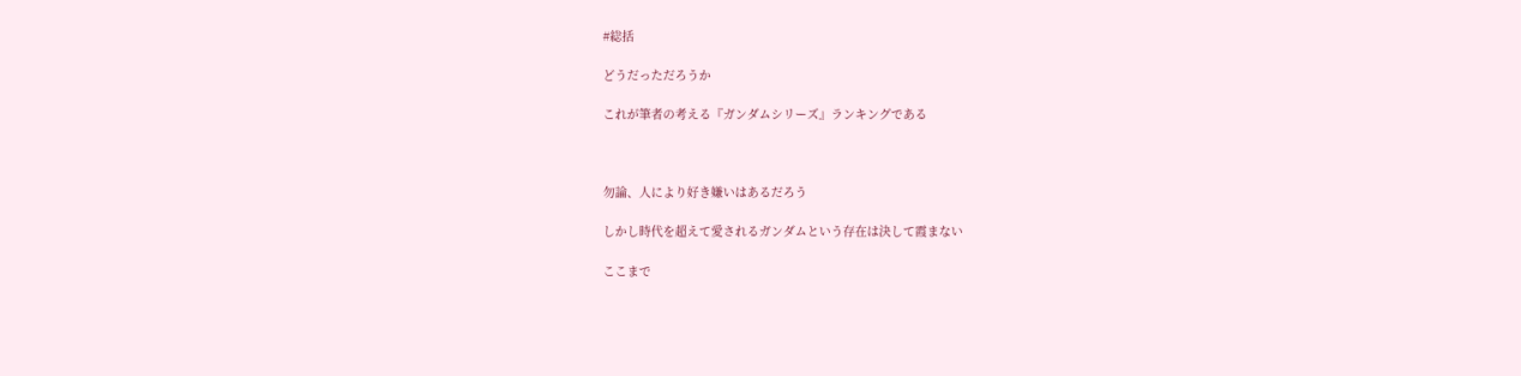#総括

どうだっただろうか

これが筆者の考える『ガンダムシリーズ』ランキングである



勿論、人により好き嫌いはあるだろう

しかし時代を超えて愛されるガンダムという存在は決して霞まない

ここまで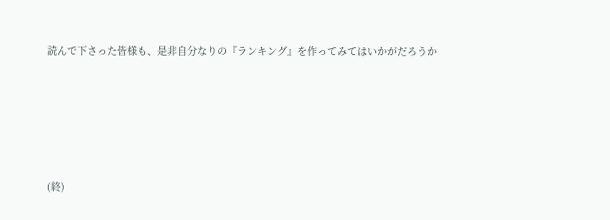読んで下さった皆様も、是非自分なりの『ランキング』を作ってみてはいかがだろうか







(終)